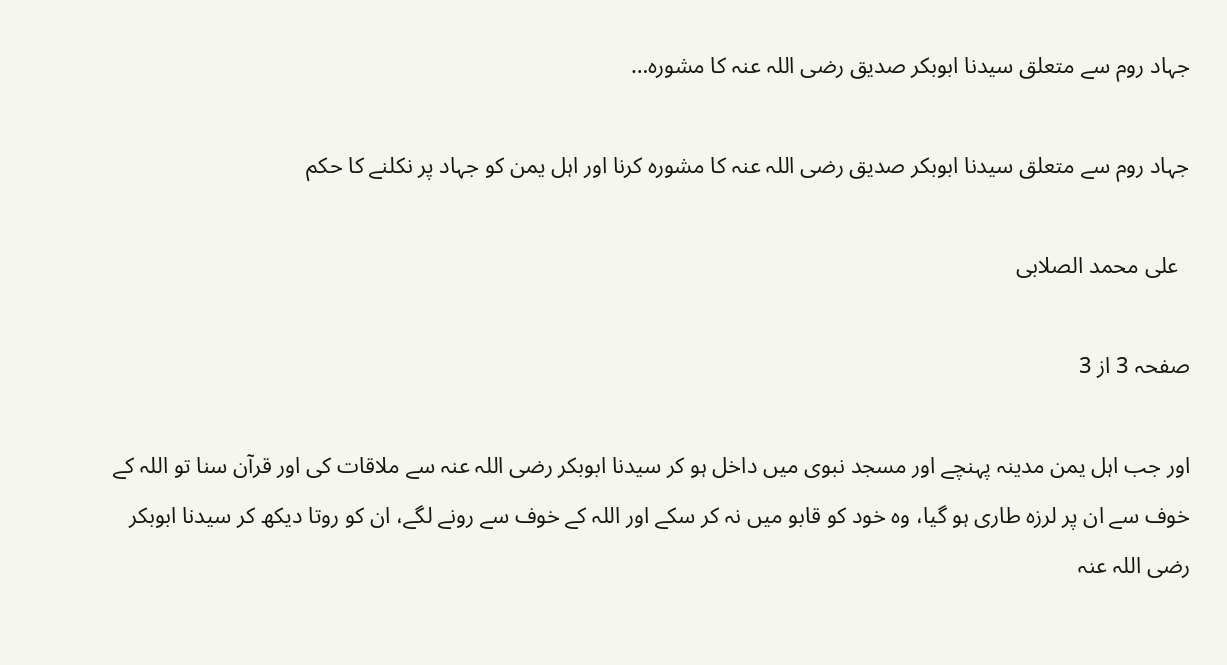جہاد روم سے متعلق سیدنا ابوبکر صدیق رضی اللہ عنہ کا مشورہ…

جہاد روم سے متعلق سیدنا ابوبکر صدیق رضی اللہ عنہ کا مشورہ کرنا اور اہل یمن کو جہاد پر نکلنے کا حکم

  علی محمد الصلابی

صفحہ 3 از 3

اور جب اہل یمن مدینہ پہنچے اور مسجد نبوی میں داخل ہو کر سیدنا ابوبکر رضی اللہ عنہ سے ملاقات کی اور قرآن سنا تو اللہ کے خوف سے ان پر لرزہ طاری ہو گیا، وہ خود کو قابو میں نہ کر سکے اور اللہ کے خوف سے رونے لگے، ان کو روتا دیکھ کر سیدنا ابوبکر رضی اللہ عنہ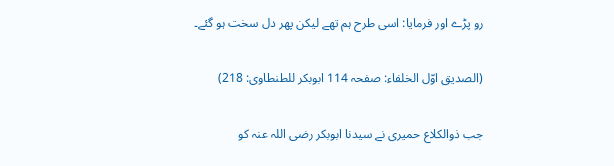رو پڑے اور فرمایا: اسی طرح ہم تھے لیکن پھر دل سخت ہو گئے۔

(الصدیق اوّل الخلفاء: صفحہ 114 ابوبکر للطنطاوی: 218)

جب ذوالکلاع حمیری نے سیدنا ابوبکر رضی اللہ عنہ کو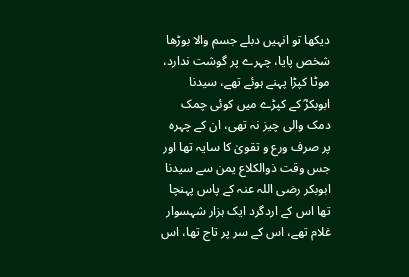دیکھا تو انہیں دبلے جسم والا بوڑھا شخص پایا، چہرے پر گوشت ندارد، موٹا کپڑا پہنے ہوئے تھے، سیدنا ابوبکرؓ کے کپڑے میں کوئی چمک دمک والی چیز نہ تھی، ان کے چہرہ پر صرف ورع و تقویٰ کا سایہ تھا اور جس وقت ذوالکلاع یمن سے سیدنا ابوبکر رضی اللہ عنہ کے پاس پہنچا تھا اس کے اردگرد ایک ہزار شہسوار غلام تھے، اس کے سر پر تاج تھا، اس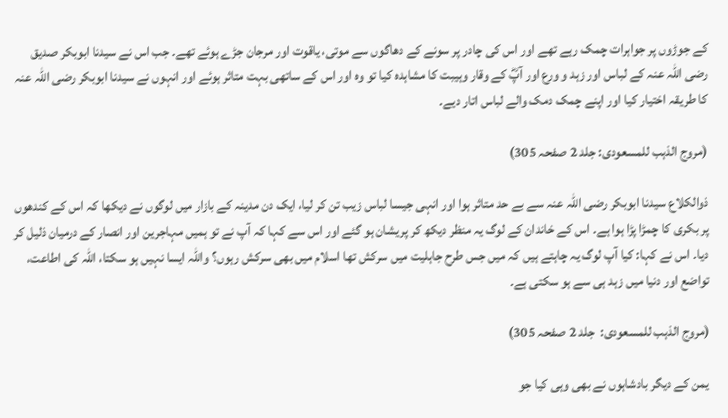کے جوڑوں پر جواہرات چمک رہے تھے اور اس کی چادر پر سونے کے دھاگوں سے موتی، یاقوت اور مرجان جڑے ہوئے تھے۔ جب اس نے سیدنا ابوبکر صدیق رضی اللہ عنہ کے لباس اور زہد و ورع اور آپؓ کے وقار وہیبت کا مشاہدہ کیا تو وہ اور اس کے ساتھی بہت متاثر ہوئے اور انہوں نے سیدنا ابوبکر رضی اللہ عنہ کا طریقہ اختیار کیا اور اپنے چمک دمک والے لباس اتار دیے۔

(مروج الذہب للمسعودی: جلد 2 صفحہ 305)

ذوالکلاع سیدنا ابوبکر رضی اللہ عنہ سے بے حد متاثر ہوا اور انہی جیسا لباس زیب تن کر لیا، ایک دن مدینہ کے بازار میں لوگوں نے دیکھا کہ اس کے کندھوں پر بکری کا چمڑا پڑا ہوا ہے۔ اس کے خاندان کے لوگ یہ منظر دیکھ کر پریشان ہو گئے اور اس سے کہا کہ آپ نے تو ہمیں مہاجرین اور انصار کے درمیان ذلیل کر دیا۔ اس نے کہا: کیا آپ لوگ یہ چاہتے ہیں کہ میں جس طرح جاہلیت میں سرکش تھا اسلام میں بھی سرکش رہوں؟ واللہ ایسا نہیں ہو سکتا، اللہ کی اطاعت، تواضع اور دنیا میں زہد ہی سے ہو سکتی ہے۔

(مروج الذہب للمسعودی:  جلد 2 صفحہ 305)

یمن کے دیگر بادشاہوں نے بھی وہی کیا جو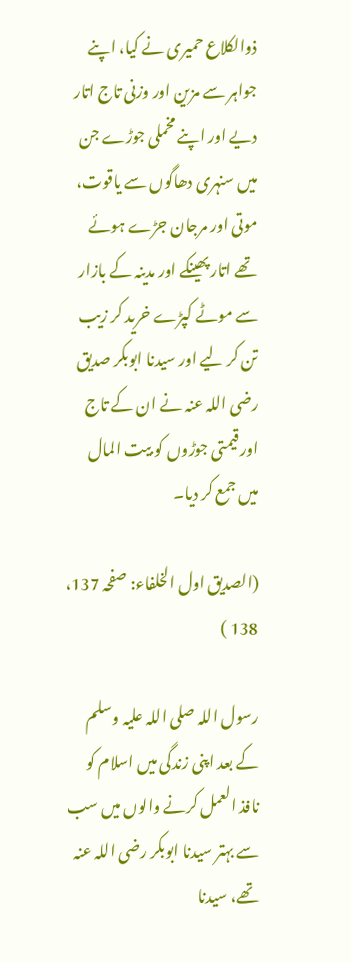ذوالکلاع حمیری نے کیا، اپنے جواہر سے مزین اور وزنی تاج اتار دیے اور اپنے مخملی جوڑے جن میں سنہری دھاگوں سے یاقوت، موتی اور مرجان جڑے ہوئے تھے اتار پھینکے اور مدینہ کے بازار سے موٹے کپڑے خرید کر زیب تن کر لیے اور سیدنا ابوبکر صدیق رضی اللہ عنہ نے ان کے تاج اور قیمتی جوڑوں کو بیت المال میں جمع کر دیا۔

(الصدیق اول الخلفاء: صفحہ 137، 138 )

رسول اللہ صلی اللہ علیہ وسلم کے بعد اپنی زندگی میں اسلام کو نافذ العمل کرنے والوں میں سب سے بہتر سیدنا ابوبکر رضی اللہ عنہ تھے، سیدنا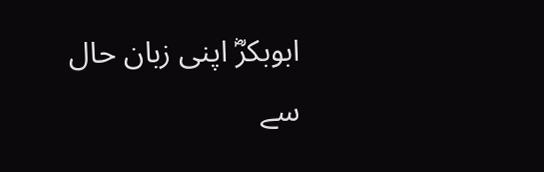ابوبکرؓ اپنی زبان حال سے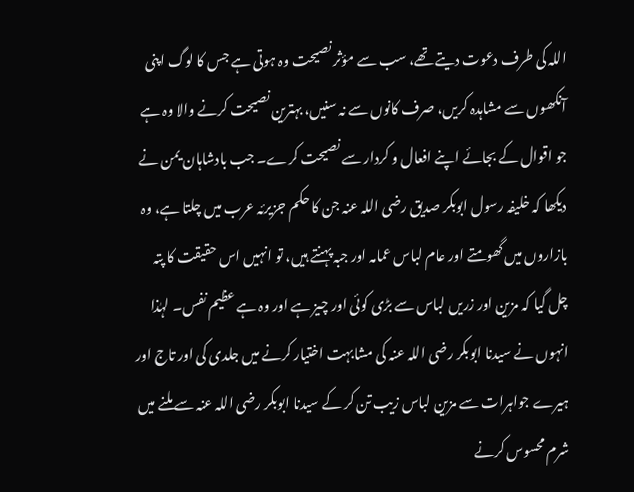اللہ کی طرف دعوت دیتے تھے، سب سے مؤثر نصیحت وہ ہوتی ہے جس کا لوگ اپنی آنکھوں سے مشاہدہ کریں، صرف کانوں سے نہ سنیں، بہترین نصیحت کرنے والا وہ ہے جو اقوال کے بجائے اپنے افعال و کردار سے نصیحت کرے۔ جب بادشاہان یمن نے دیکھا کہ خلیفہ رسول ابوبکر صدیق رضی اللہ عنہ جن کا حکم جزیرئہ عرب میں چلتا ہے، وہ بازاروں میں گھومتے اور عام لباس عمامہ اور جبہ پہنتے ہیں، تو انہیں اس حقیقت کا پتہ چل گیا کہ مزین اور زریں لباس سے بڑی کوئی اور چیز ہے اور وہ ہے عظیم نفس۔ لہٰذا انہوں نے سیدنا ابوبکر رضی اللہ عنہ کی مشابہت اختیار کرنے میں جلدی کی اور تاج اور ہیرے جواہرات سے مزین لباس زیب تن کر کے سیدنا ابوبکر رضی اللہ عنہ سے ملنے میں شرم محسوس کرنے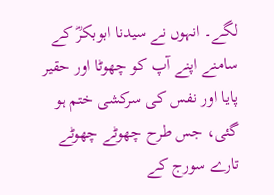لگے۔ انہوں نے سیدنا ابوبکرؓ کے سامنے اپنے آپ کو چھوٹا اور حقیر پایا اور نفس کی سرکشی ختم ہو گئی، جس طرح چھوٹے چھوٹے تارے سورج کے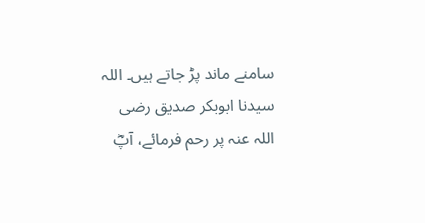سامنے ماند پڑ جاتے ہیں۔ اللہ سیدنا ابوبکر صدیق رضی اللہ عنہ پر رحم فرمائے، آپؓ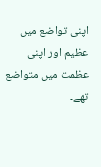اپنی تواضع میں عظیم اور اپنی عظمت میں متواضع تھے۔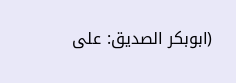(ابوبکر الصدیق: علی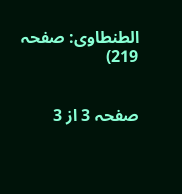الطنطاوی: صفحہ 219)


صفحہ 3 از 3